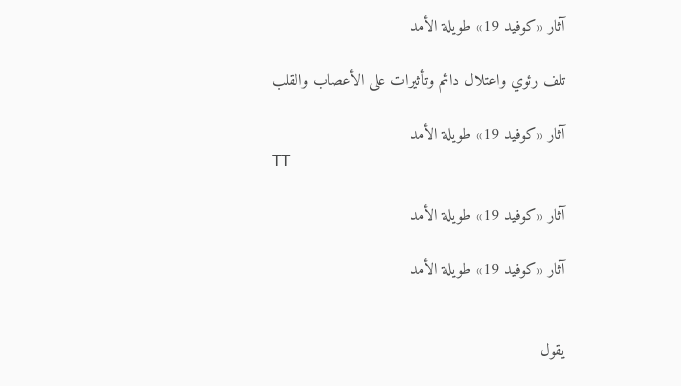آثار «كوفيد 19» طويلة الأمد

تلف رئوي واعتلال دائم وتأثيرات على الأعصاب والقلب

آثار «كوفيد 19» طويلة الأمد
TT

آثار «كوفيد 19» طويلة الأمد

آثار «كوفيد 19» طويلة الأمد


يقول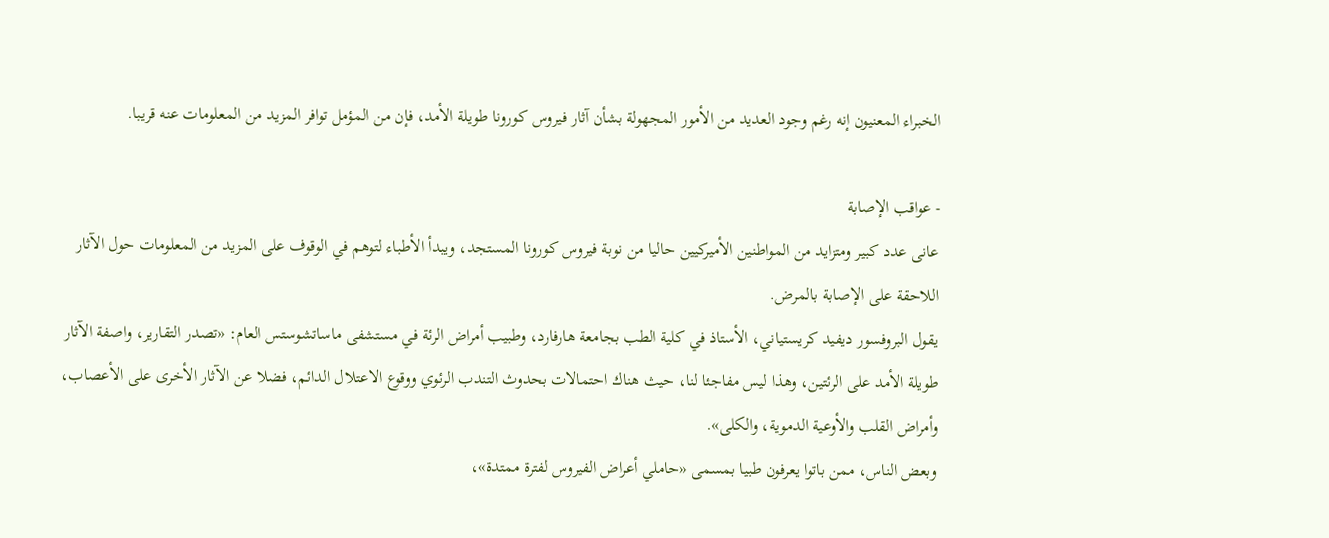الخبراء المعنيون إنه رغم وجود العديد من الأمور المجهولة بشأن آثار فيروس كورونا طويلة الأمد، فإن من المؤمل توافر المزيد من المعلومات عنه قريبا.

- عواقب الإصابة
عانى عدد كبير ومتزايد من المواطنين الأميركيين حاليا من نوبة فيروس كورونا المستجد، ويبدأ الأطباء لتوهم في الوقوف على المزيد من المعلومات حول الآثار اللاحقة على الإصابة بالمرض.
يقول البروفسور ديفيد كريستياني، الأستاذ في كلية الطب بجامعة هارفارد، وطبيب أمراض الرئة في مستشفى ماساتشوستس العام: «تصدر التقارير، واصفة الآثار طويلة الأمد على الرئتين، وهذا ليس مفاجئا لنا، حيث هناك احتمالات بحدوث التندب الرئوي ووقوع الاعتلال الدائم، فضلا عن الآثار الأخرى على الأعصاب، وأمراض القلب والأوعية الدموية، والكلى».
وبعض الناس، ممن باتوا يعرفون طبيا بمسمى «حاملي أعراض الفيروس لفترة ممتدة»،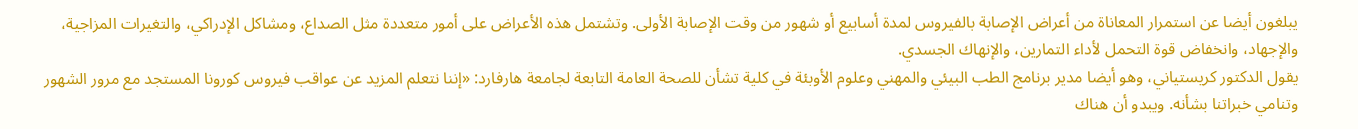يبلغون أيضا عن استمرار المعاناة من أعراض الإصابة بالفيروس لمدة أسابيع أو شهور من وقت الإصابة الأولى. وتشتمل هذه الأعراض على أمور متعددة مثل الصداع، ومشاكل الإدراكي، والتغيرات المزاجية، والإجهاد، وانخفاض قوة التحمل لأداء التمارين، والإنهاك الجسدي.
يقول الدكتور كريستياني، وهو أيضا مدير برنامج الطب البيئي والمهني وعلوم الأوبئة في كلية تشأن للصحة العامة التابعة لجامعة هارفارد: «إننا نتعلم المزيد عن عواقب فيروس كورونا المستجد مع مرور الشهور وتنامي خبراتنا بشأنه. ويبدو أن هناك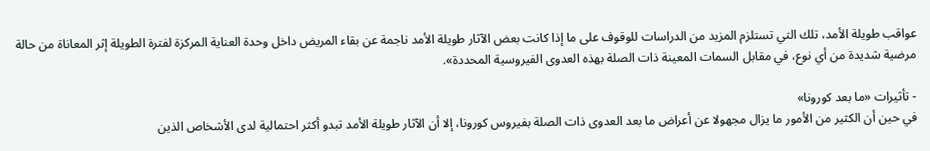عواقب طويلة الأمد، تلك التي تستلزم المزيد من الدراسات للوقوف على ما إذا كانت بعض الآثار طويلة الأمد ناجمة عن بقاء المريض داخل وحدة العناية المركزة لفترة الطويلة إثر المعاناة من حالة مرضية شديدة من أي نوع، في مقابل السمات المعينة ذات الصلة بهذه العدوى الفيروسية المحددة».

- تأثيرات «ما بعد كورونا»
في حين أن الكثير من الأمور ما يزال مجهولا عن أعراض ما بعد العدوى ذات الصلة بفيروس كورونا، إلا أن الآثار طويلة الأمد تبدو أكثر احتمالية لدى الأشخاص الذين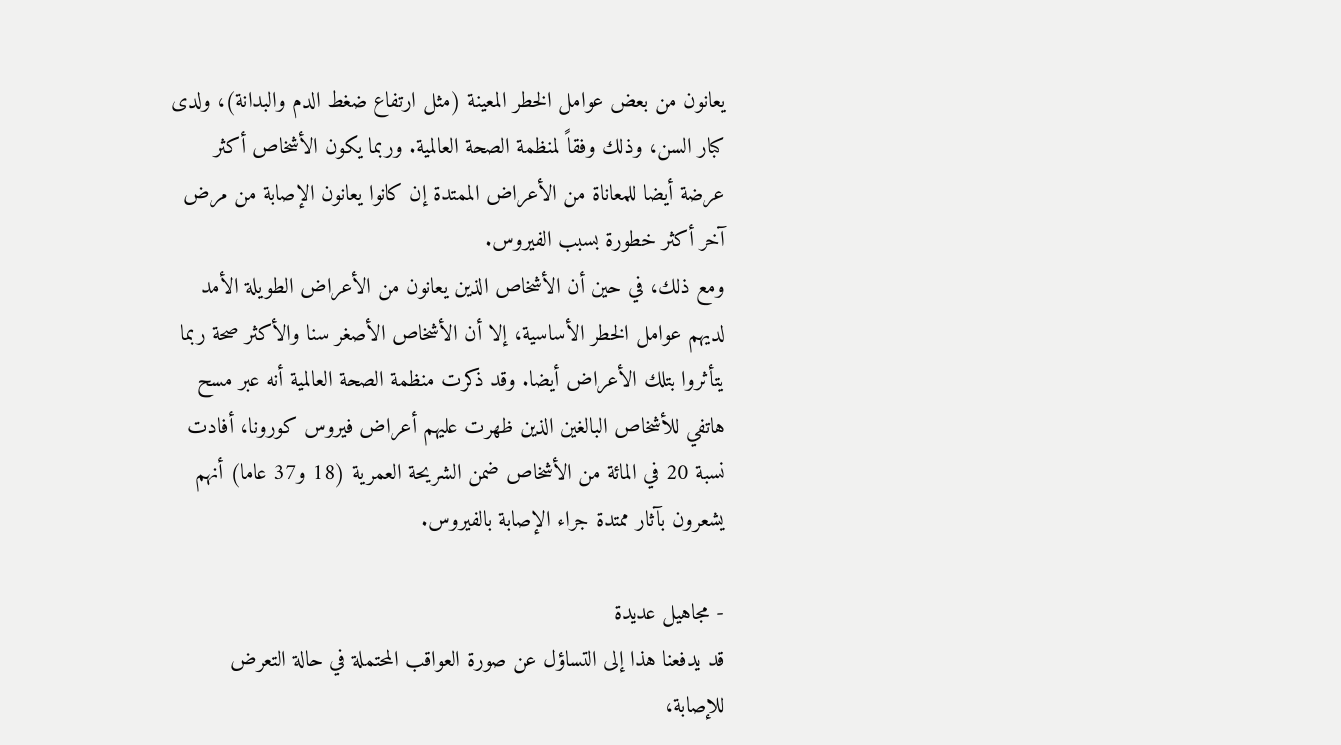يعانون من بعض عوامل الخطر المعينة (مثل ارتفاع ضغط الدم والبدانة)، ولدى كبار السن، وذلك وفقاً لمنظمة الصحة العالمية. وربما يكون الأشخاص أكثر عرضة أيضا للمعاناة من الأعراض الممتدة إن كانوا يعانون الإصابة من مرض آخر أكثر خطورة بسبب الفيروس.
ومع ذلك، في حين أن الأشخاص الذين يعانون من الأعراض الطويلة الأمد لديهم عوامل الخطر الأساسية، إلا أن الأشخاص الأصغر سنا والأكثر صحة ربما يتأثروا بتلك الأعراض أيضا. وقد ذكرت منظمة الصحة العالمية أنه عبر مسح هاتفي للأشخاص البالغين الذين ظهرت عليهم أعراض فيروس كورونا، أفادت نسبة 20 في المائة من الأشخاص ضمن الشريحة العمرية (18 و37 عاما) أنهم يشعرون بآثار ممتدة جراء الإصابة بالفيروس.

- مجاهيل عديدة
قد يدفعنا هذا إلى التساؤل عن صورة العواقب المحتملة في حالة التعرض للإصابة،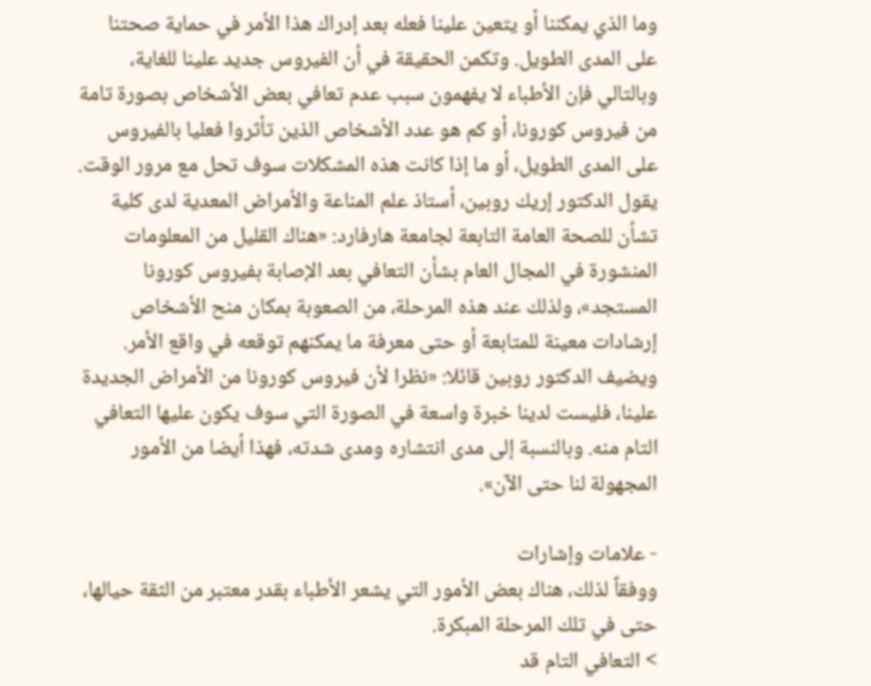وما الذي يمكننا أو يتعين علينا فعله بعد إدراك هذا الأمر في حماية صحتنا على المدى الطويل. وتكمن الحقيقة في أن الفيروس جديد علينا للغاية، وبالتالي فإن الأطباء لا يفهمون سبب عدم تعافي بعض الأشخاص بصورة تامة من فيروس كورونا، أو كم هو عدد الأشخاص الذين تأثروا فعليا بالفيروس على المدى الطويل، أو ما إذا كانت هذه المشكلات سوف تحل مع مرور الوقت.
يقول الدكتور إريك روبين، أستاذ علم المناعة والأمراض المعدية لدى كلية تشأن للصحة العامة التابعة لجامعة هارفارد: «هناك القليل من المعلومات المنشورة في المجال العام بشأن التعافي بعد الإصابة بفيروس كورونا المستجد»، ولذلك عند هذه المرحلة، من الصعوبة بمكان منح الأشخاص إرشادات معينة للمتابعة أو حتى معرفة ما يمكنهم توقعه في واقع الأمر. ويضيف الدكتور روبين قائلا: «نظرا لأن فيروس كورونا من الأمراض الجديدة علينا، فليست لدينا خبرة واسعة في الصورة التي سوف يكون عليها التعافي التام منه. وبالنسبة إلى مدى انتشاره ومدى شدته، فهذا أيضا من الأمور المجهولة لنا حتى الآن».

- علامات وإشارات
ووفقاً لذلك، هناك بعض الأمور التي يشعر الأطباء بقدر معتبر من الثقة حيالها، حتى في تلك المرحلة المبكرة.
> التعافي التام قد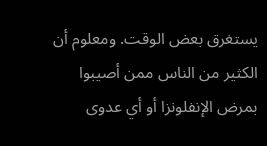يستغرق بعض الوقت. ومعلوم أن الكثير من الناس ممن أصيبوا بمرض الإنفلونزا أو أي عدوى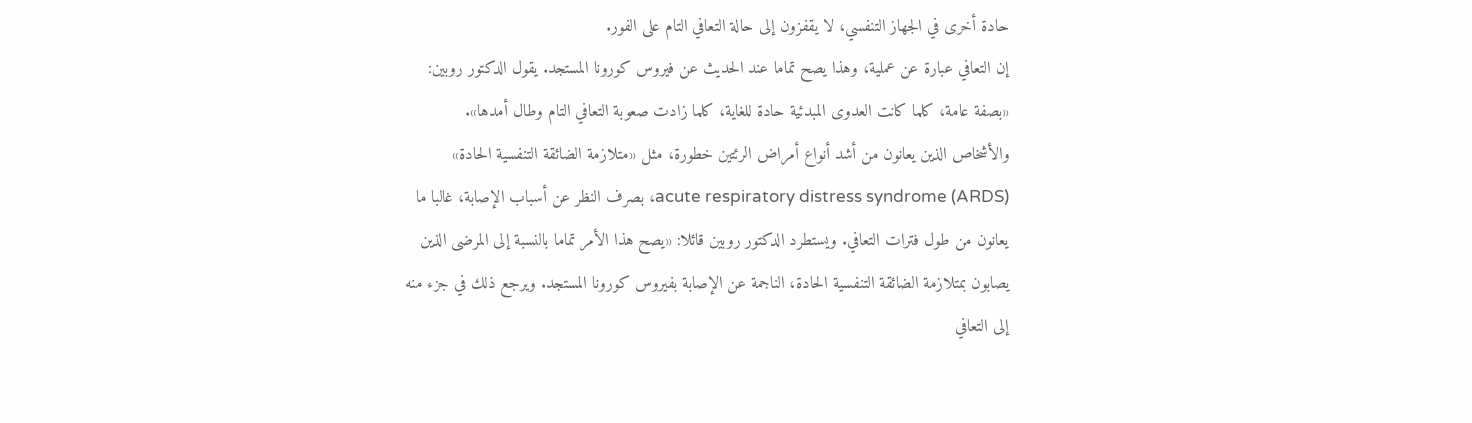حادة أخرى في الجهاز التنفسي، لا يقفزون إلى حالة التعافي التام على الفور.
إن التعافي عبارة عن عملية، وهذا يصح تماما عند الحديث عن فيروس كورونا المستجد. يقول الدكتور روبين: «بصفة عامة، كلما كانت العدوى المبدئية حادة للغاية، كلما زادت صعوبة التعافي التام وطال أمدها». والأشخاص الذين يعانون من أشد أنواع أمراض الرئتين خطورة، مثل «متلازمة الضائقة التنفسية الحادة» acute respiratory distress syndrome (ARDS)، بصرف النظر عن أسباب الإصابة، غالبا ما يعانون من طول فترات التعافي. ويستطرد الدكتور روبين قائلا: «يصح هذا الأمر تماما بالنسبة إلى المرضى الذين يصابون بمتلازمة الضائقة التنفسية الحادة، الناجمة عن الإصابة بفيروس كورونا المستجد. ويرجع ذلك في جزء منه إلى التعافي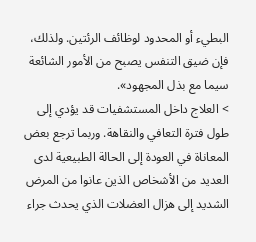البطيء أو المحدود لوظائف الرئتين. ولذلك، فإن ضيق التنفس يصبح من الأمور الشائعة سيما مع بذل المجهود».
> العلاج داخل المستشفيات قد يؤدي إلى طول فترة التعافي والنقاهة. وربما ترجع بعض المعاناة في العودة إلى الحالة الطبيعية لدى العديد من الأشخاص الذين عانوا من المرض الشديد إلى هزال العضلات الذي يحدث جراء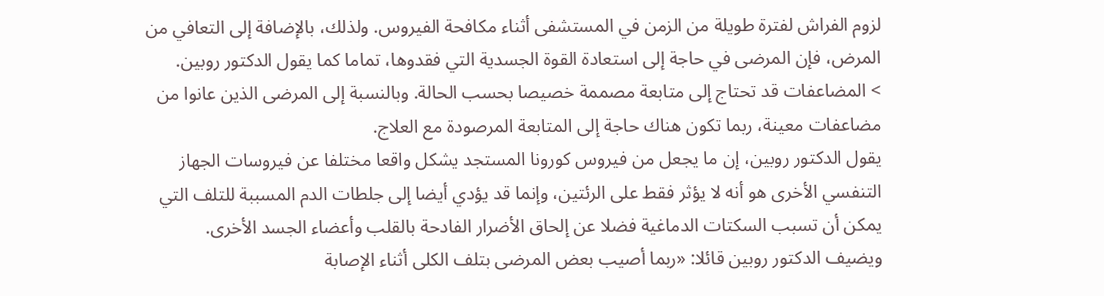لزوم الفراش لفترة طويلة من الزمن في المستشفى أثناء مكافحة الفيروس. ولذلك، بالإضافة إلى التعافي من المرض، فإن المرضى في حاجة إلى استعادة القوة الجسدية التي فقدوها، تماما كما يقول الدكتور روبين.
> المضاعفات قد تحتاج إلى متابعة مصممة خصيصا بحسب الحالة. وبالنسبة إلى المرضى الذين عانوا من مضاعفات معينة، ربما تكون هناك حاجة إلى المتابعة المرصودة مع العلاج.
يقول الدكتور روبين، إن ما يجعل من فيروس كورونا المستجد يشكل واقعا مختلفا عن فيروسات الجهاز التنفسي الأخرى هو أنه لا يؤثر فقط على الرئتين، وإنما قد يؤدي أيضا إلى جلطات الدم المسببة للتلف التي يمكن أن تسبب السكتات الدماغية فضلا عن إلحاق الأضرار الفادحة بالقلب وأعضاء الجسد الأخرى.
ويضيف الدكتور روبين قائلا: «ربما أصيب بعض المرضى بتلف الكلى أثناء الإصابة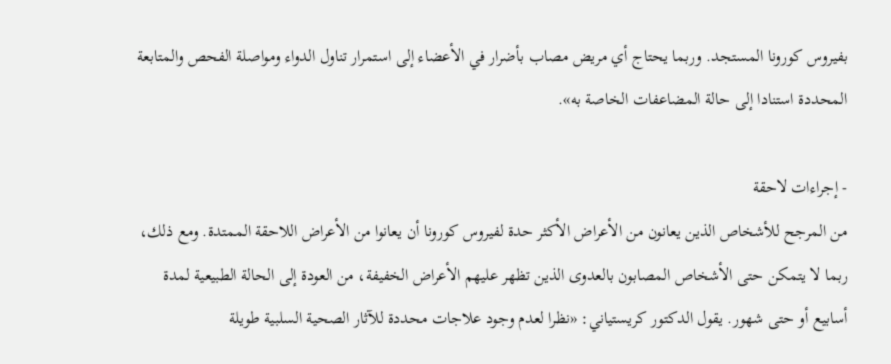بفيروس كورونا المستجد. وربما يحتاج أي مريض مصاب بأضرار في الأعضاء إلى استمرار تناول الدواء ومواصلة الفحص والمتابعة المحددة استنادا إلى حالة المضاعفات الخاصة به».

- إجراءات لاحقة
من المرجح للأشخاص الذين يعانون من الأعراض الأكثر حدة لفيروس كورونا أن يعانوا من الأعراض اللاحقة الممتدة. ومع ذلك، ربما لا يتمكن حتى الأشخاص المصابون بالعدوى الذين تظهر عليهم الأعراض الخفيفة، من العودة إلى الحالة الطبيعية لمدة أسابيع أو حتى شهور. يقول الدكتور كريستياني: «نظرا لعدم وجود علاجات محددة للآثار الصحية السلبية طويلة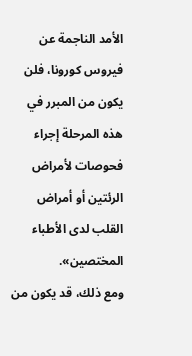الأمد الناجمة عن فيروس كورونا، فلن يكون من المبرر في هذه المرحلة إجراء فحوصات لأمراض الرئتين أو أمراض القلب لدى الأطباء المختصين».
ومع ذلك، قد يكون من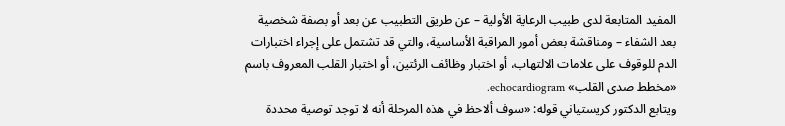المفيد المتابعة لدى طبيب الرعاية الأولية – عن طريق التطبيب عن بعد أو بصفة شخصية بعد الشفاء – ومناقشة بعض أمور المراقبة الأساسية، والتي قد تشتمل على إجراء اختبارات الدم للوقوف على علامات الالتهاب، أو اختبار وظائف الرئتين، أو اختبار القلب المعروف باسم «مخطط صدى القلب» echocardiogram.
ويتابع الدكتور كريستياني قوله: «سوف ألاحظ في هذه المرحلة أنه لا توجد توصية محددة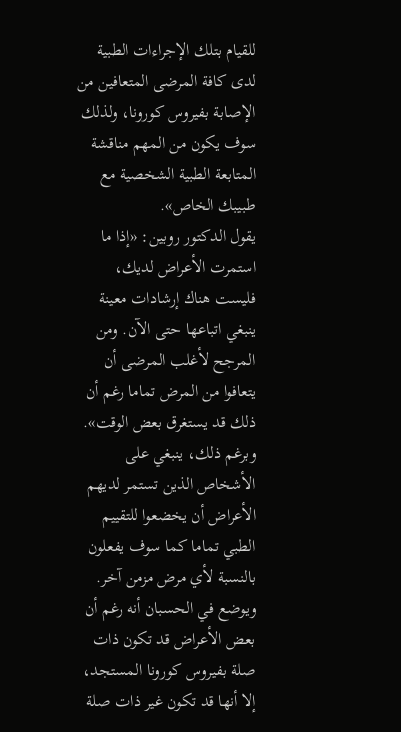للقيام بتلك الإجراءات الطبية لدى كافة المرضى المتعافين من الإصابة بفيروس كورونا، ولذلك سوف يكون من المهم مناقشة المتابعة الطبية الشخصية مع طبيبك الخاص».
يقول الدكتور روبين: «إذا ما استمرت الأعراض لديك، فليست هناك إرشادات معينة ينبغي اتباعها حتى الآن. ومن المرجح لأغلب المرضى أن يتعافوا من المرض تماما رغم أن ذلك قد يستغرق بعض الوقت». وبرغم ذلك، ينبغي على الأشخاص الذين تستمر لديهم الأعراض أن يخضعوا للتقييم الطبي تماما كما سوف يفعلون بالنسبة لأي مرض مزمن آخر. ويوضع في الحسبان أنه رغم أن بعض الأعراض قد تكون ذات صلة بفيروس كورونا المستجد، إلا أنها قد تكون غير ذات صلة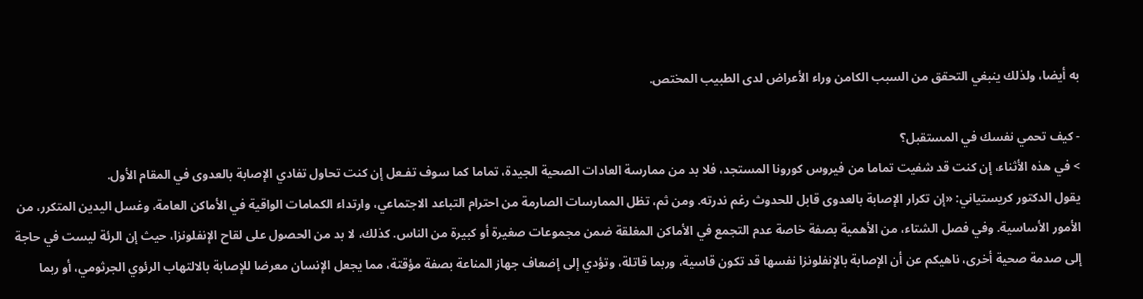به أيضا، ولذلك ينبغي التحقق من السبب الكامن وراء الأعراض لدى الطبيب المختص.

- كيف تحمي نفسك في المستقبل؟
> في هذه الأثناء، إن كنت قد شفيت تماما من فيروس كورونا المستجد، فلا بد من ممارسة العادات الصحية الجيدة، تماما كما سوف تفـعل إن كنت تحاول تفادي الإصابة بالعدوى في المقام الأول.
يقول الدكتور كريستياني: «إن تكرار الإصابة بالعدوى قابل للحدوث رغم ندرته. ومن ثم، تظل الممارسات الصارمة من احترام التباعد الاجتماعي، وارتداء الكمامات الواقية في الأماكن العامة، وغسل اليدين المتكرر، من الأمور الأساسية. وفي فصل الشتاء، من الأهمية بصفة خاصة عدم التجمع في الأماكن المغلقة ضمن مجموعات صغيرة أو كبيرة من الناس. كذلك، لا بد من الحصول على لقاح الإنفلونزا، حيث إن الرئة ليست في حاجة إلى صدمة صحية أخرى، ناهيكم عن أن الإصابة بالإنفلونزا نفسها قد تكون قاسية، وربما قاتلة، وتؤدي إلى إضعاف جهاز المناعة بصفة مؤقتة، مما يجعل الإنسان معرضا للإصابة بالالتهاب الرئوي الجرثومي، أو ربما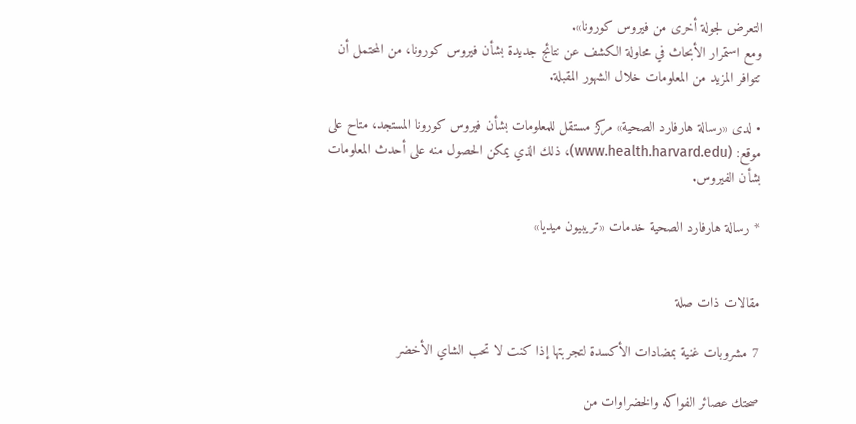التعرض لجولة أخرى من فيروس كورونا».
ومع استمرار الأبحاث في محاولة الكشف عن نتائج جديدة بشأن فيروس كورونا، من المحتمل أن تتوافر المزيد من المعلومات خلال الشهور المقبلة.

• لدى «رسالة هارفارد الصحية» مركز مستقل للمعلومات بشأن فيروس كورونا المستجد، متاح على موقع: (www.health.harvard.edu)، ذلك الذي يمكن الحصول منه على أحدث المعلومات بشأن الفيروس.

* رسالة هارفارد الصحية خدمات «تريبيون ميديا»


مقالات ذات صلة

7 مشروبات غنية بمضادات الأكسدة لتجربتها إذا كنت لا تحب الشاي الأخضر

صحتك عصائر الفواكه والخضراوات من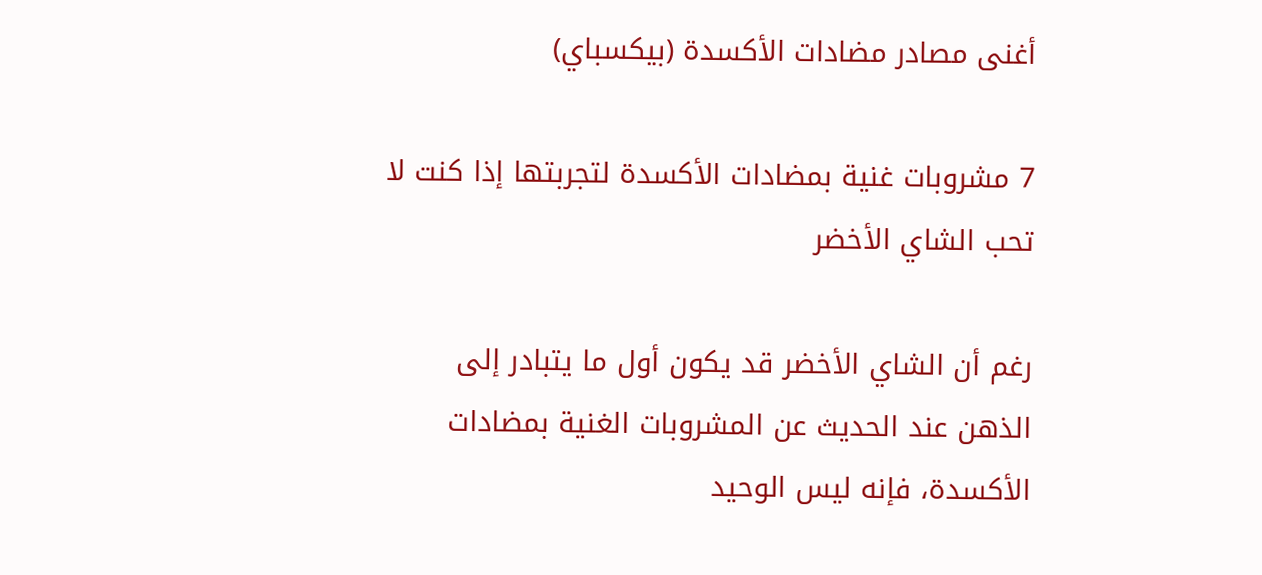أغنى مصادر مضادات الأكسدة (بيكسباي)

7 مشروبات غنية بمضادات الأكسدة لتجربتها إذا كنت لا تحب الشاي الأخضر

رغم أن الشاي الأخضر قد يكون أول ما يتبادر إلى الذهن عند الحديث عن المشروبات الغنية بمضادات الأكسدة، فإنه ليس الوحيد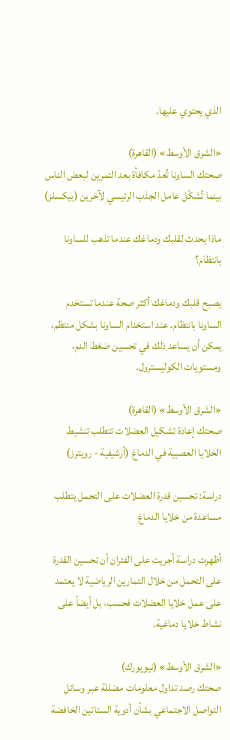الذي يحتوي عليها.

«الشرق الأوسط» (القاهرة)
صحتك الساونا تُعدّ مكافأة بعد التمرين لبعض الناس بينما تُشكّل عامل الجذب الرئيسي لآخرين (بيكسلز)

ماذا يحدث لقلبك ودماغك عندما تذهب للساونا بانتظام؟

يصبح قلبك ودماغك أكثر صحة عندما تستخدم الساونا بانتظام. عند استخدام الساونا بشكل منتظم، يمكن أن يساعد ذلك في تحسين ضغط الدم، ومستويات الكوليسترول.

«الشرق الأوسط» (القاهرة)
صحتك إعادة تشكيل العضلات تتطلب تنشيط الخلايا العصبية في الدماغ (أرشيفية - رويترز)

دراسة: تحسين قدرة العضلات على التحمل يتطلب مساعدة من خلايا الدماغ

أظهرت دراسة أجريت ‌على الفئران أن تحسين القدرة على التحمل من خلال التمارين الرياضية لا يعتمد على عمل خلايا العضلات فحسب، بل أيضاً على نشاط خلايا دماغية.

«الشرق الأوسط» (نيويورك)
صحتك رصد تداول معلومات مضللة عبر وسائل التواصل الاجتماعي بشأن أدوية الستاتين الخافضة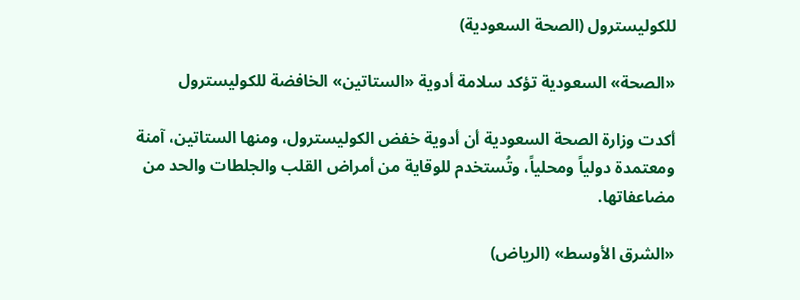للكوليسترول (الصحة السعودية)

«الصحة» السعودية تؤكد سلامة أدوية «الستاتين» الخافضة للكوليسترول

أكدت وزارة الصحة السعودية أن أدوية خفض الكوليسترول، ومنها الستاتين، آمنة ومعتمدة دولياً ومحلياً، وتُستخدم للوقاية من أمراض القلب والجلطات والحد من مضاعفاتها.

«الشرق الأوسط» (الرياض)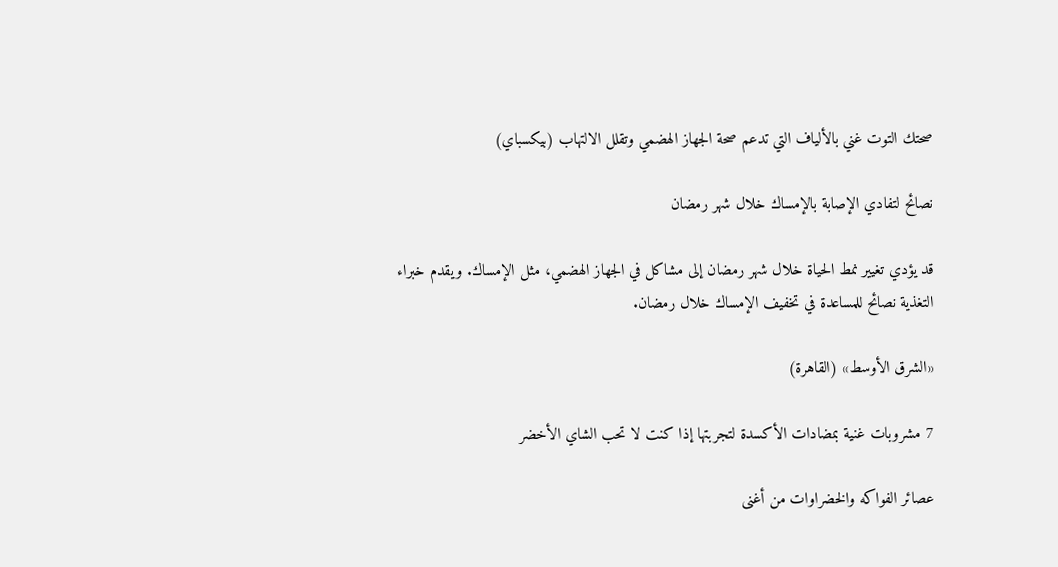صحتك التوت غني بالألياف التي تدعم صحة الجهاز الهضمي وتقلل الالتهاب (بيكسباي)

نصائح لتفادي الإصابة بالإمساك خلال شهر رمضان

قد يؤدي تغيير نمط الحياة خلال شهر رمضان إلى مشاكل في الجهاز الهضمي، مثل الإمساك. ويقدم خبراء التغذية نصائح للمساعدة في تخفيف الإمساك خلال رمضان.

«الشرق الأوسط» (القاهرة)

7 مشروبات غنية بمضادات الأكسدة لتجربتها إذا كنت لا تحب الشاي الأخضر

عصائر الفواكه والخضراوات من أغنى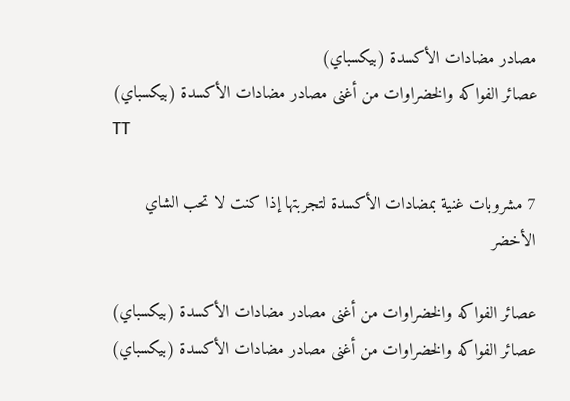مصادر مضادات الأكسدة (بيكسباي)
عصائر الفواكه والخضراوات من أغنى مصادر مضادات الأكسدة (بيكسباي)
TT

7 مشروبات غنية بمضادات الأكسدة لتجربتها إذا كنت لا تحب الشاي الأخضر

عصائر الفواكه والخضراوات من أغنى مصادر مضادات الأكسدة (بيكسباي)
عصائر الفواكه والخضراوات من أغنى مصادر مضادات الأكسدة (بيكسباي)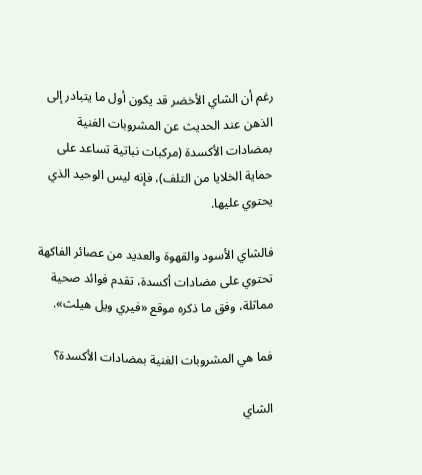رغم أن الشاي الأخضر قد يكون أول ما يتبادر إلى الذهن عند الحديث عن المشروبات الغنية بمضادات الأكسدة (مركبات نباتية تساعد على حماية الخلايا من التلف)، فإنه ليس الوحيد الذي يحتوي عليها.

فالشاي الأسود والقهوة والعديد من عصائر الفاكهة تحتوي على مضادات أكسدة، تقدم فوائد صحية مماثلة، وفق ما ذكره موقع «فيري ويل هيلث».

فما هي المشروبات الغنية بمضادات الأكسدة؟

الشاي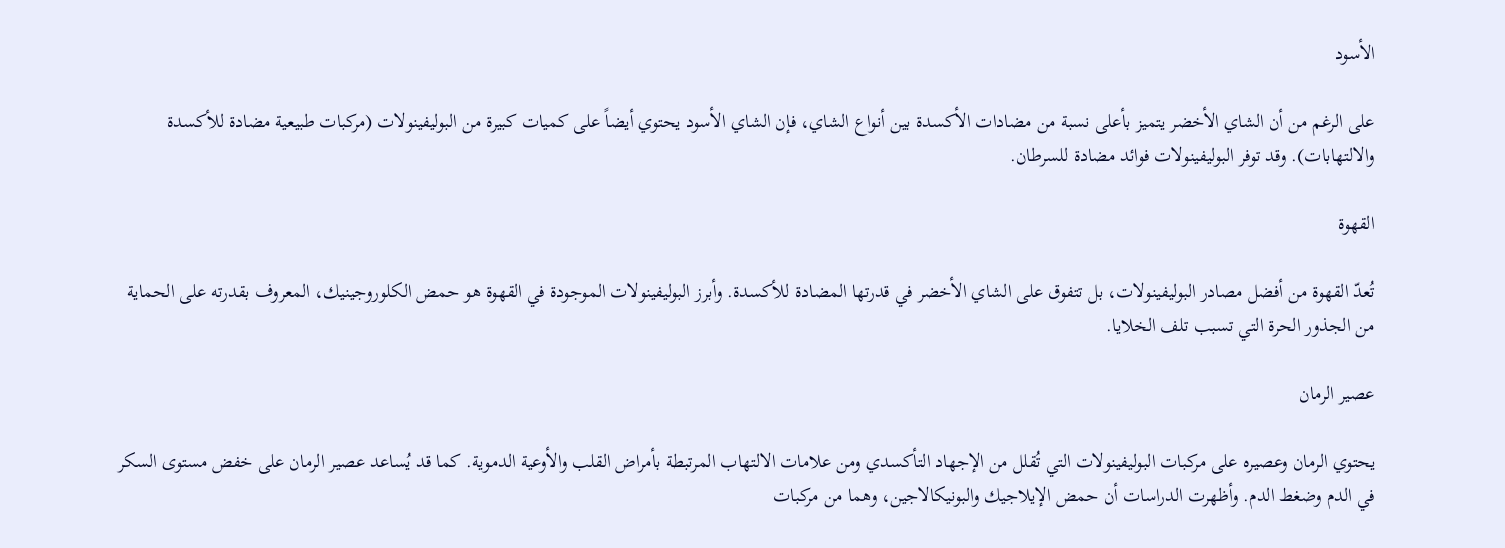الأسود

على الرغم من أن الشاي الأخضر يتميز بأعلى نسبة من مضادات الأكسدة بين أنواع الشاي، فإن الشاي الأسود يحتوي أيضاً على كميات كبيرة من البوليفينولات (مركبات طبيعية مضادة للأكسدة والالتهابات). وقد توفر البوليفينولات فوائد مضادة للسرطان.

القهوة

تُعدّ القهوة من أفضل مصادر البوليفينولات، بل تتفوق على الشاي الأخضر في قدرتها المضادة للأكسدة. وأبرز البوليفينولات الموجودة في القهوة هو حمض الكلوروجينيك، المعروف بقدرته على الحماية من الجذور الحرة التي تسبب تلف الخلايا.

عصير الرمان

يحتوي الرمان وعصيره على مركبات البوليفينولات التي تُقلل من الإجهاد التأكسدي ومن علامات الالتهاب المرتبطة بأمراض القلب والأوعية الدموية. كما قد يُساعد عصير الرمان على خفض مستوى السكر في الدم وضغط الدم. وأظهرت الدراسات أن حمض الإيلاجيك والبونيكالاجين، وهما من مركبات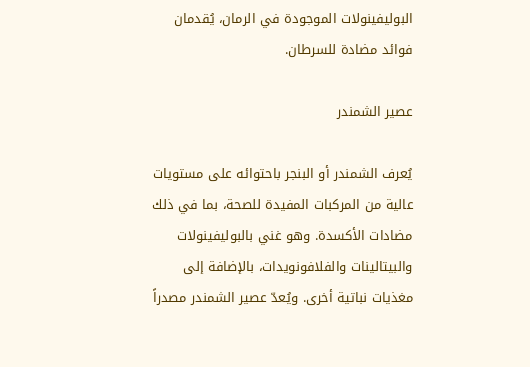البوليفينولات الموجودة في الرمان، يُقدمان فوائد مضادة للسرطان.

عصير الشمندر

يُعرف الشمندر أو البنجر باحتوائه على مستويات عالية من المركبات المفيدة للصحة، بما في ذلك مضادات الأكسدة. وهو غني بالبوليفينولات والبيتالينات والفلافونويدات، بالإضافة إلى مغذيات نباتية أخرى. ويُعدّ عصير الشمندر مصدراً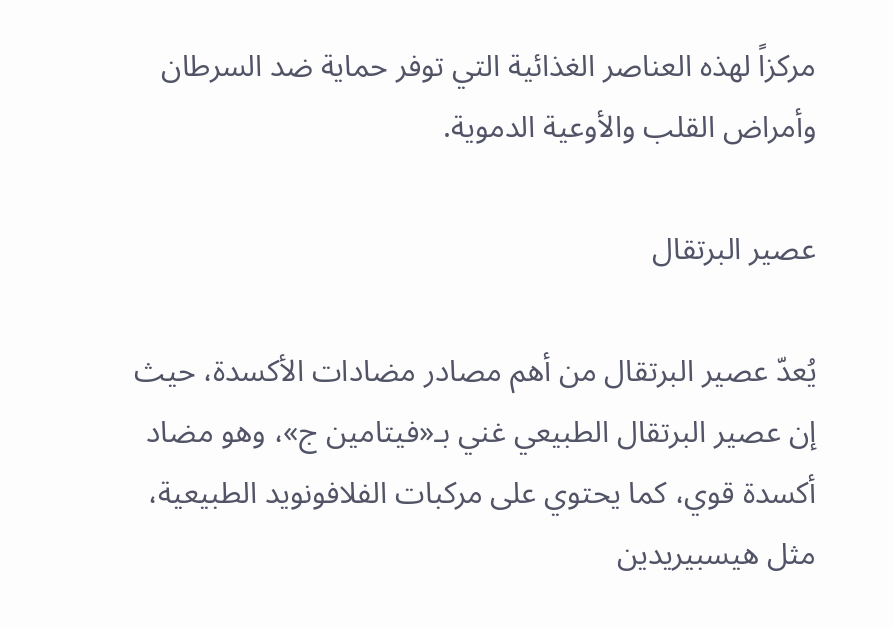مركزاً لهذه العناصر الغذائية التي توفر حماية ضد السرطان وأمراض القلب والأوعية الدموية.

عصير البرتقال

يُعدّ عصير البرتقال من أهم مصادر مضادات الأكسدة، حيث إن عصير البرتقال الطبيعي غني بـ«فيتامين ج»، وهو مضاد أكسدة قوي، كما يحتوي على مركبات الفلافونويد الطبيعية، مثل هيسبيريدين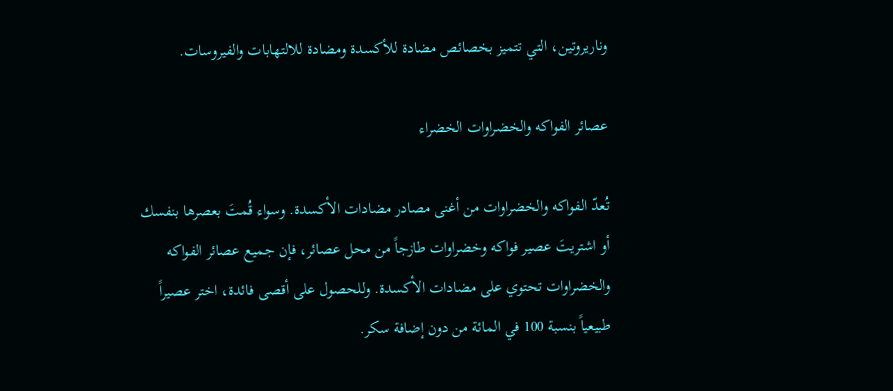وناريروتين، التي تتميز بخصائص مضادة للأكسدة ومضادة للالتهابات والفيروسات.

عصائر الفواكه والخضراوات الخضراء

تُعدّ الفواكه والخضراوات من أغنى مصادر مضادات الأكسدة. وسواء قُمتَ بعصرها بنفسك أو اشتريتَ عصير فواكه وخضراوات طازجاً من محل عصائر، فإن جميع عصائر الفواكه والخضراوات تحتوي على مضادات الأكسدة. وللحصول على أقصى فائدة، اختر عصيراً طبيعياً بنسبة 100 في المائة من دون إضافة سكر.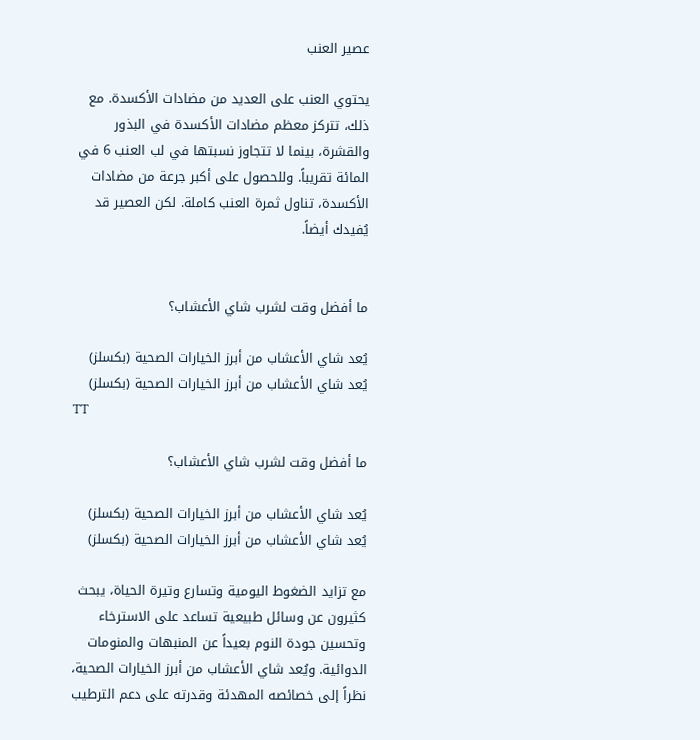عصير العنب

يحتوي العنب على العديد من مضادات الأكسدة. مع ذلك، تتركز معظم مضادات الأكسدة في البذور والقشرة، بينما لا تتجاوز نسبتها في لب العنب 6 في المائة تقريباً. وللحصول على أكبر جرعة من مضادات الأكسدة، تناول ثمرة العنب كاملة. لكن العصير قد يُفيدك أيضاً.


ما أفضل وقت لشرب شاي الأعشاب؟

يُعد شاي الأعشاب من أبرز الخيارات الصحية (بكسلز)
يُعد شاي الأعشاب من أبرز الخيارات الصحية (بكسلز)
TT

ما أفضل وقت لشرب شاي الأعشاب؟

يُعد شاي الأعشاب من أبرز الخيارات الصحية (بكسلز)
يُعد شاي الأعشاب من أبرز الخيارات الصحية (بكسلز)

مع تزايد الضغوط اليومية وتسارع وتيرة الحياة، يبحث كثيرون عن وسائل طبيعية تساعد على الاسترخاء وتحسين جودة النوم بعيداً عن المنبهات والمنومات الدوائية. ويُعد شاي الأعشاب من أبرز الخيارات الصحية، نظراً إلى خصائصه المهدئة وقدرته على دعم الترطيب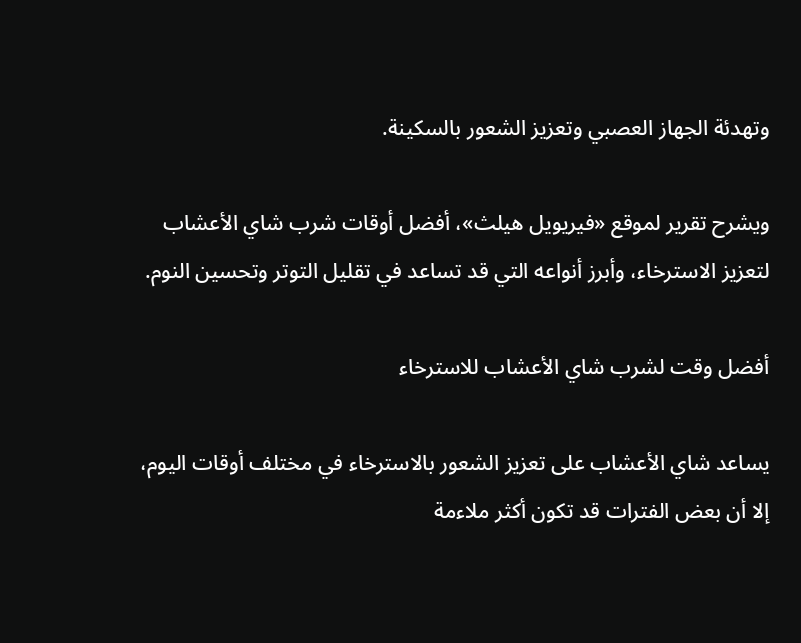وتهدئة الجهاز العصبي وتعزيز الشعور بالسكينة.

ويشرح تقرير لموقع «فيريويل هيلث»، أفضل أوقات شرب شاي الأعشاب لتعزيز الاسترخاء، وأبرز أنواعه التي قد تساعد في تقليل التوتر وتحسين النوم.

أفضل وقت لشرب شاي الأعشاب للاسترخاء

يساعد شاي الأعشاب على تعزيز الشعور بالاسترخاء في مختلف أوقات اليوم، إلا أن بعض الفترات قد تكون أكثر ملاءمة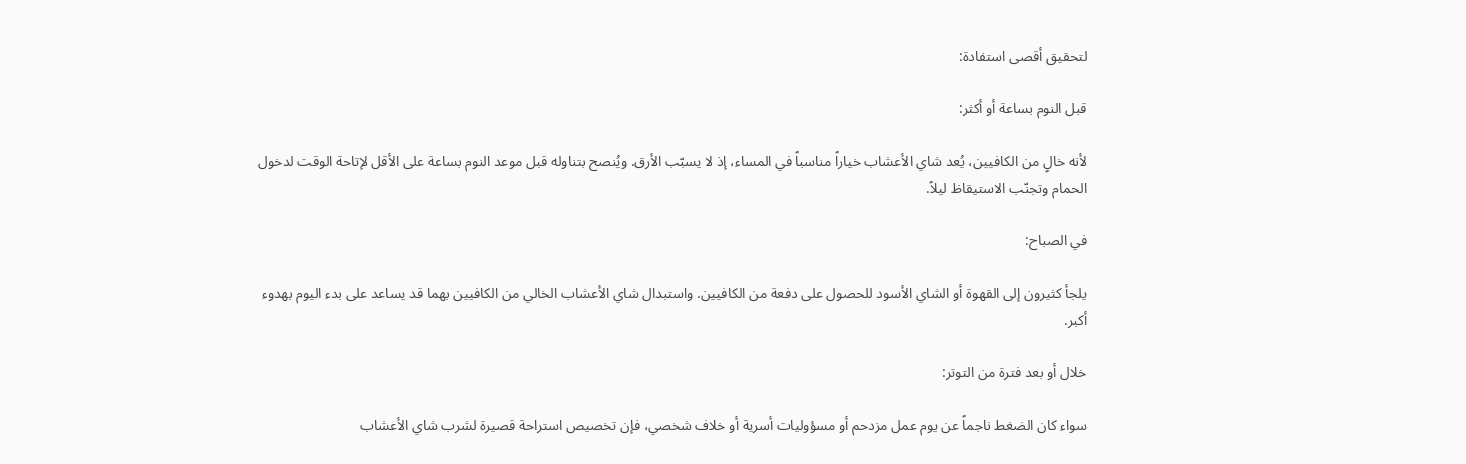لتحقيق أقصى استفادة:

قبل النوم بساعة أو أكثر:

لأنه خالٍ من الكافيين، يُعد شاي الأعشاب خياراً مناسباً في المساء، إذ لا يسبّب الأرق. ويُنصح بتناوله قبل موعد النوم بساعة على الأقل لإتاحة الوقت لدخول الحمام وتجنّب الاستيقاظ ليلاً.

في الصباح:

يلجأ كثيرون إلى القهوة أو الشاي الأسود للحصول على دفعة من الكافيين. واستبدال شاي الأعشاب الخالي من الكافيين بهما قد يساعد على بدء اليوم بهدوء أكبر.

خلال أو بعد فترة من التوتر:

سواء كان الضغط ناجماً عن يوم عمل مزدحم أو مسؤوليات أسرية أو خلاف شخصي، فإن تخصيص استراحة قصيرة لشرب شاي الأعشاب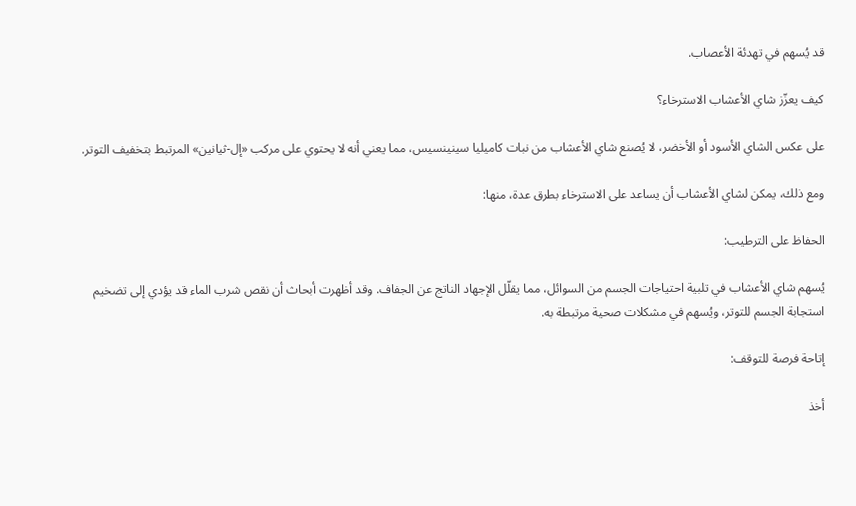قد يُسهم في تهدئة الأعصاب.

كيف يعزّز شاي الأعشاب الاسترخاء؟

على عكس الشاي الأسود أو الأخضر، لا يُصنع شاي الأعشاب من نبات كاميليا سينينسيس، مما يعني أنه لا يحتوي على مركب «إل-ثيانين» المرتبط بتخفيف التوتر.

ومع ذلك، يمكن لشاي الأعشاب أن يساعد على الاسترخاء بطرق عدة، منها:

الحفاظ على الترطيب:

يُسهم شاي الأعشاب في تلبية احتياجات الجسم من السوائل، مما يقلّل الإجهاد الناتج عن الجفاف. وقد أظهرت أبحاث أن نقص شرب الماء قد يؤدي إلى تضخيم استجابة الجسم للتوتر، ويُسهم في مشكلات صحية مرتبطة به.

إتاحة فرصة للتوقف:

أخذ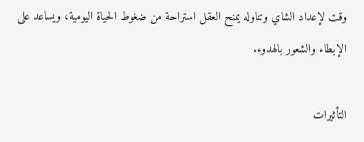وقت لإعداد الشاي وتناوله يمنح العقل استراحة من ضغوط الحياة اليومية، ويساعد على الإبطاء والشعور بالهدوء.

التأثيرات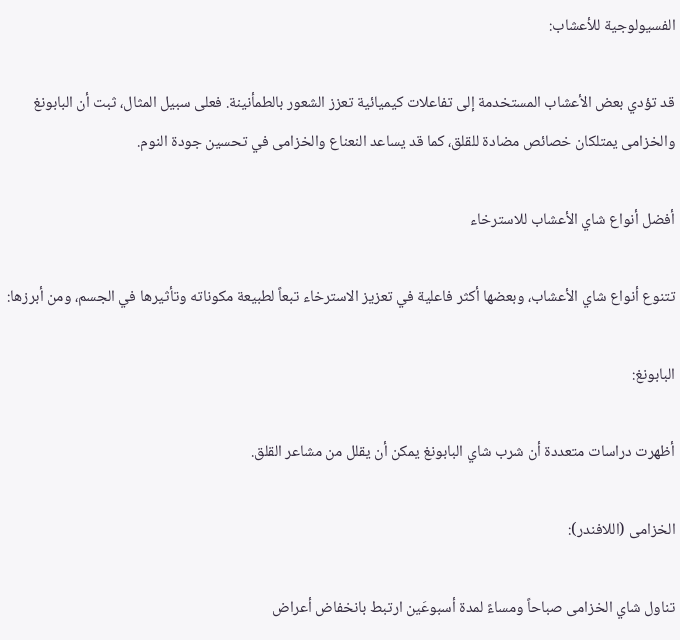الفسيولوجية للأعشاب:

قد تؤدي بعض الأعشاب المستخدمة إلى تفاعلات كيميائية تعزز الشعور بالطمأنينة. فعلى سبيل المثال، ثبت أن البابونغ والخزامى يمتلكان خصائص مضادة للقلق، كما قد يساعد النعناع والخزامى في تحسين جودة النوم.

أفضل أنواع شاي الأعشاب للاسترخاء

تتنوع أنواع شاي الأعشاب، وبعضها أكثر فاعلية في تعزيز الاسترخاء تبعاً لطبيعة مكوناته وتأثيرها في الجسم، ومن أبرزها:

البابونغ:

أظهرت دراسات متعددة أن شرب شاي البابونغ يمكن أن يقلل من مشاعر القلق.

الخزامى (اللافندر):

تناول شاي الخزامى صباحاً ومساءً لمدة أسبوعَين ارتبط بانخفاض أعراض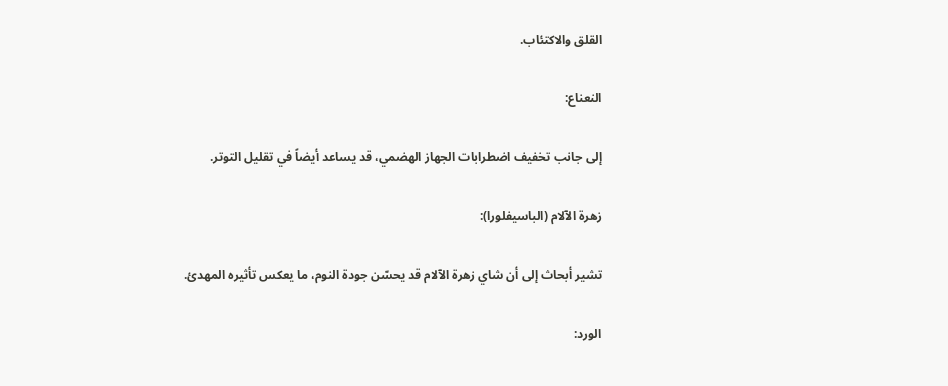القلق والاكتئاب.

النعناع:

إلى جانب تخفيف اضطرابات الجهاز الهضمي، قد يساعد أيضاً في تقليل التوتر.

زهرة الآلام (الباسيفلورا):

تشير أبحاث إلى أن شاي زهرة الآلام قد يحسّن جودة النوم، ما يعكس تأثيره المهدئ.

الورد: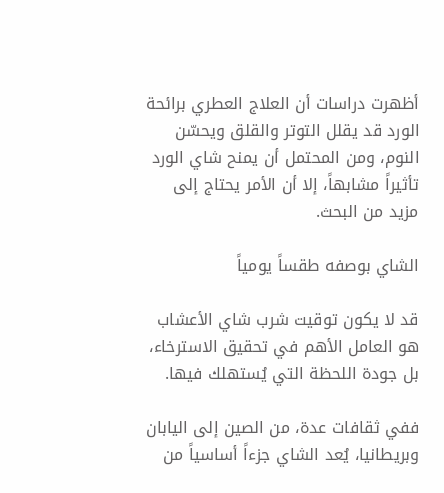أظهرت دراسات أن العلاج العطري برائحة الورد قد يقلل التوتر والقلق ويحسّن النوم، ومن المحتمل أن يمنح شاي الورد تأثيراً مشابهاً، إلا أن الأمر يحتاج إلى مزيد من البحث.

الشاي بوصفه طقساً يومياً

قد لا يكون توقيت شرب شاي الأعشاب هو العامل الأهم في تحقيق الاسترخاء، بل جودة اللحظة التي يُستهلك فيها.

ففي ثقافات عدة، من الصين إلى اليابان وبريطانيا، يُعد الشاي جزءاً أساسياً من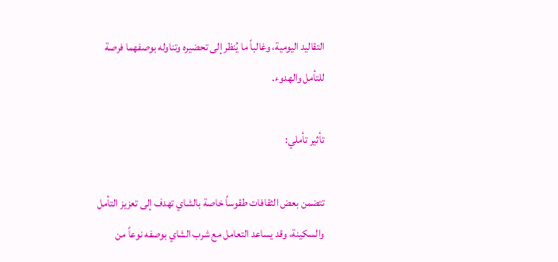التقاليد اليومية، وغالباً ما يُنظر إلى تحضيره وتناوله بوصفهما فرصة للتأمل والهدوء.

تأثير تأملي:

تتضمن بعض الثقافات طقوساً خاصة بالشاي تهدف إلى تعزيز التأمل والسكينة، وقد يساعد التعامل مع شرب الشاي بوصفه نوعاً من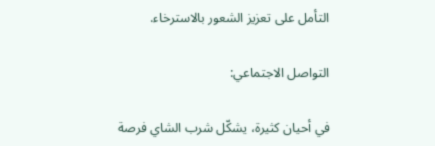التأمل على تعزيز الشعور بالاسترخاء.

التواصل الاجتماعي:

في أحيان كثيرة، يشكّل شرب الشاي فرصة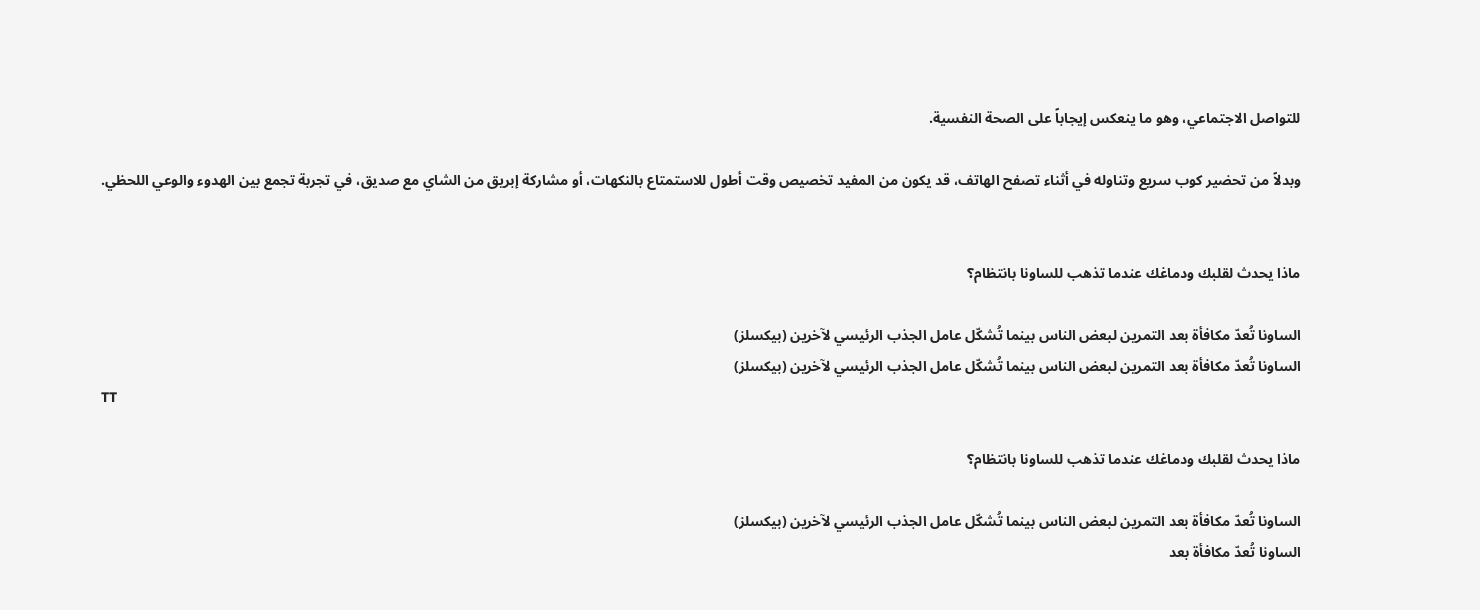للتواصل الاجتماعي، وهو ما ينعكس إيجاباً على الصحة النفسية.

وبدلاً من تحضير كوب سريع وتناوله في أثناء تصفح الهاتف، قد يكون من المفيد تخصيص وقت أطول للاستمتاع بالنكهات، أو مشاركة إبريق من الشاي مع صديق، في تجربة تجمع بين الهدوء والوعي اللحظي.


ماذا يحدث لقلبك ودماغك عندما تذهب للساونا بانتظام؟

الساونا تُعدّ مكافأة بعد التمرين لبعض الناس بينما تُشكّل عامل الجذب الرئيسي لآخرين (بيكسلز)
الساونا تُعدّ مكافأة بعد التمرين لبعض الناس بينما تُشكّل عامل الجذب الرئيسي لآخرين (بيكسلز)
TT

ماذا يحدث لقلبك ودماغك عندما تذهب للساونا بانتظام؟

الساونا تُعدّ مكافأة بعد التمرين لبعض الناس بينما تُشكّل عامل الجذب الرئيسي لآخرين (بيكسلز)
الساونا تُعدّ مكافأة بعد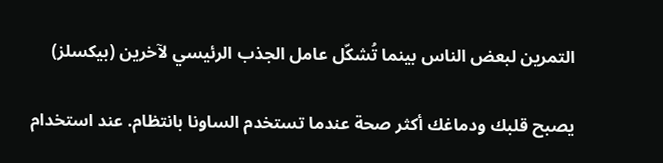التمرين لبعض الناس بينما تُشكّل عامل الجذب الرئيسي لآخرين (بيكسلز)

يصبح قلبك ودماغك أكثر صحة عندما تستخدم الساونا بانتظام. عند استخدام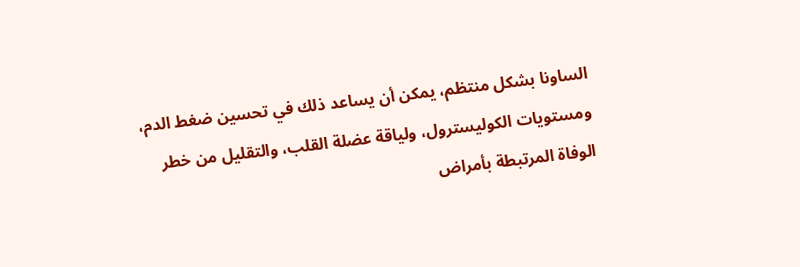الساونا بشكل منتظم، يمكن أن يساعد ذلك في تحسين ضغط الدم، ومستويات الكوليسترول، ولياقة عضلة القلب، والتقليل من خطر الوفاة المرتبطة بأمراض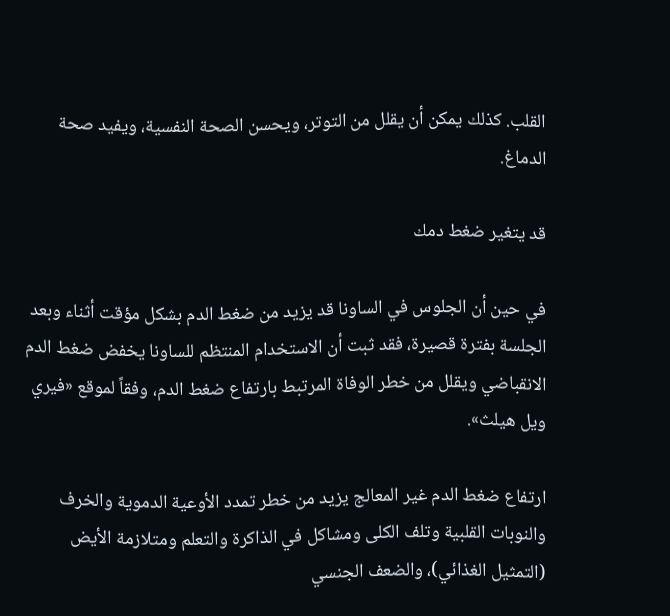القلب. كذلك يمكن أن يقلل من التوتر، ويحسن الصحة النفسية، ويفيد صحة الدماغ.

قد يتغير ضغط دمك

في حين أن الجلوس في الساونا قد يزيد من ضغط الدم بشكل مؤقت أثناء وبعد الجلسة بفترة قصيرة، فقد ثبت أن الاستخدام المنتظم للساونا يخفض ضغط الدم الانقباضي ويقلل من خطر الوفاة المرتبط بارتفاع ضغط الدم، وفقاً لموقع «فيري ويل هيلث».

ارتفاع ضغط الدم غير المعالج يزيد من خطر تمدد الأوعية الدموية والخرف والنوبات القلبية وتلف الكلى ومشاكل في الذاكرة والتعلم ومتلازمة الأيض (التمثيل الغذائي)، والضعف الجنسي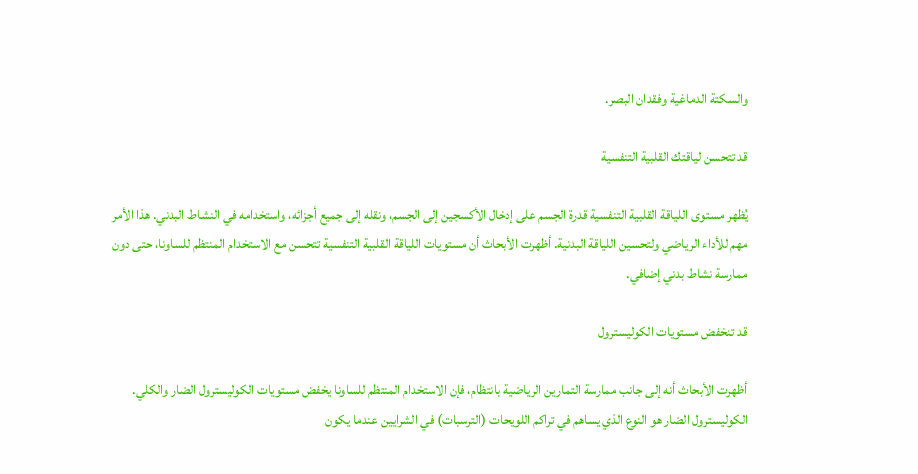والسكتة الدماغية وفقدان البصر.

قد تتحسن لياقتك القلبية التنفسية

يُظهر مستوى اللياقة القلبية التنفسية قدرة الجسم على إدخال الأكسجين إلى الجسم، ونقله إلى جميع أجزائه، واستخدامه في النشاط البدني. هذا الأمر مهم للأداء الرياضي ولتحسين اللياقة البدنية. أظهرت الأبحاث أن مستويات اللياقة القلبية التنفسية تتحسن مع الاستخدام المنتظم للساونا، حتى دون ممارسة نشاط بدني إضافي.

قد تنخفض مستويات الكوليسترول

أظهرت الأبحاث أنه إلى جانب ممارسة التمارين الرياضية بانتظام، فإن الاستخدام المنتظم للساونا يخفض مستويات الكوليسترول الضار والكلي. الكوليسترول الضار هو النوع الذي يساهم في تراكم اللويحات (الترسبات) في الشرايين عندما يكون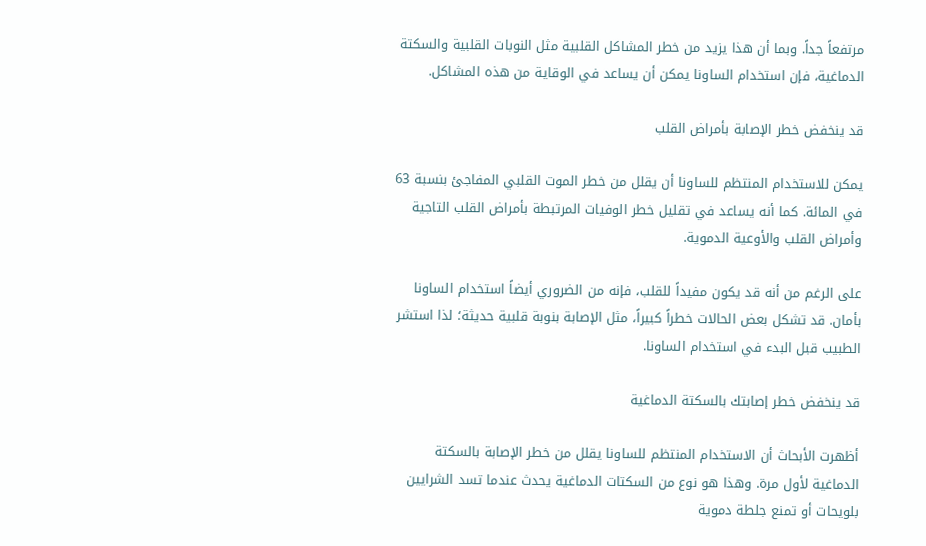مرتفعاً جداً. وبما أن هذا يزيد من خطر المشاكل القلبية مثل النوبات القلبية والسكتة الدماغية، فإن استخدام الساونا يمكن أن يساعد في الوقاية من هذه المشاكل.

قد ينخفض خطر الإصابة بأمراض القلب

يمكن للاستخدام المنتظم للساونا أن يقلل من خطر الموت القلبي المفاجئ بنسبة 63 في المائة. كما أنه يساعد في تقليل خطر الوفيات المرتبطة بأمراض القلب التاجية وأمراض القلب والأوعية الدموية.

على الرغم من أنه قد يكون مفيداً للقلب، فإنه من الضروري أيضاً استخدام الساونا بأمان. قد تشكل بعض الحالات خطراً كبيراً، مثل الإصابة بنوبة قلبية حديثة؛ لذا استشر الطبيب قبل البدء في استخدام الساونا.

قد ينخفض خطر إصابتك بالسكتة الدماغية

أظهرت الأبحاث أن الاستخدام المنتظم للساونا يقلل من خطر الإصابة بالسكتة الدماغية لأول مرة. وهذا هو نوع من السكتات الدماغية يحدث عندما تسد الشرايين بلويحات أو تمنع جلطة دموية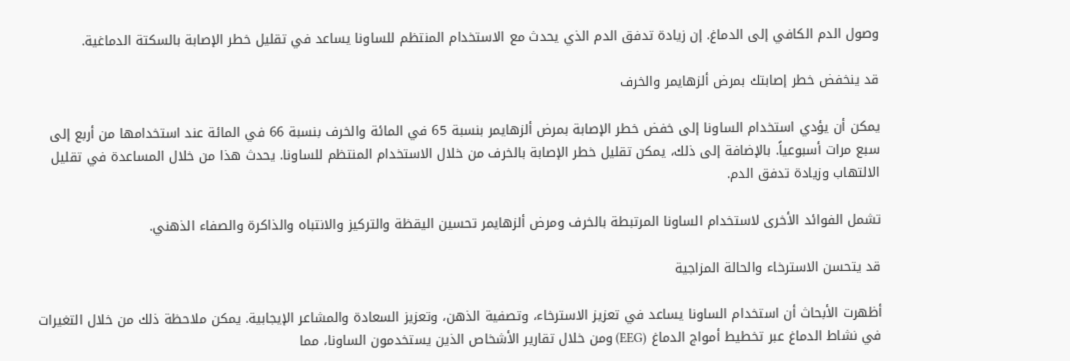وصول الدم الكافي إلى الدماغ. إن زيادة تدفق الدم الذي يحدث مع الاستخدام المنتظم للساونا يساعد في تقليل خطر الإصابة بالسكتة الدماغية.

قد ينخفض خطر إصابتك بمرض ألزهايمر والخرف

يمكن أن يؤدي استخدام الساونا إلى خفض خطر الإصابة بمرض ألزهايمر بنسبة 65 في المائة والخرف بنسبة 66 في المائة عند استخدامها من أربع إلى سبع مرات أسبوعياً. بالإضافة إلى ذلك، يمكن تقليل خطر الإصابة بالخرف من خلال الاستخدام المنتظم للساونا. يحدث هذا من خلال المساعدة في تقليل الالتهاب وزيادة تدفق الدم.

تشمل الفوائد الأخرى لاستخدام الساونا المرتبطة بالخرف ومرض ألزهايمر تحسين اليقظة والتركيز والانتباه والذاكرة والصفاء الذهني.

قد يتحسن الاسترخاء والحالة المزاجية

أظهرت الأبحاث أن استخدام الساونا يساعد في تعزيز الاسترخاء، وتصفية الذهن، وتعزيز السعادة والمشاعر الإيجابية. يمكن ملاحظة ذلك من خلال التغيرات في نشاط الدماغ عبر تخطيط أمواج الدماغ (EEG) ومن خلال تقارير الأشخاص الذين يستخدمون الساونا، مما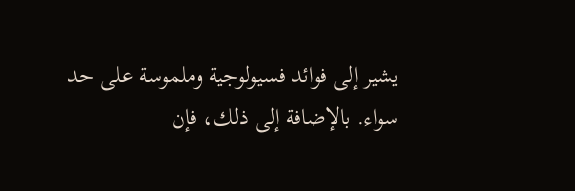يشير إلى فوائد فسيولوجية وملموسة على حد سواء. بالإضافة إلى ذلك، فإن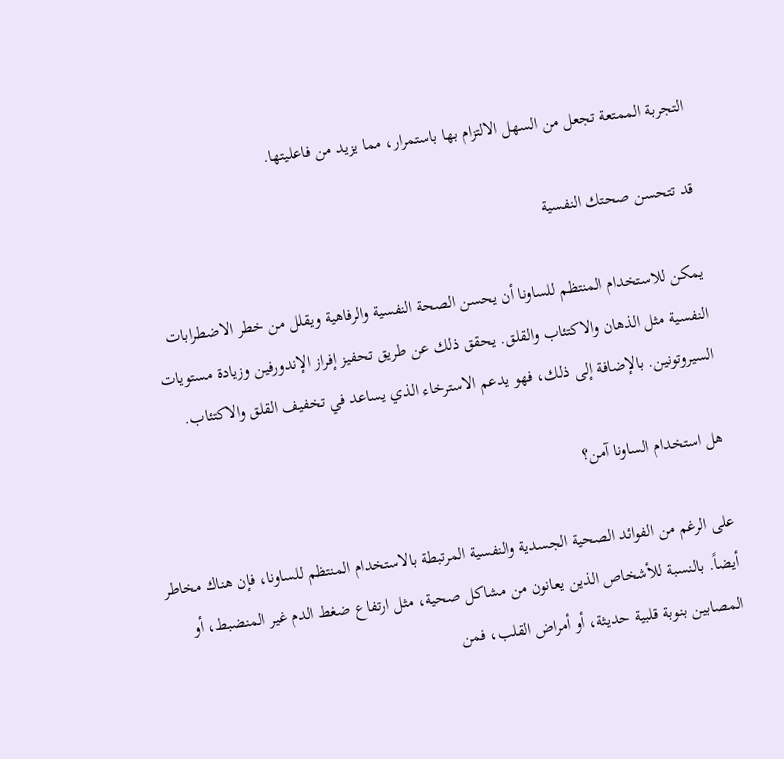التجربة الممتعة تجعل من السهل الالتزام بها باستمرار، مما يزيد من فاعليتها.

قد تتحسن صحتك النفسية

يمكن للاستخدام المنتظم للساونا أن يحسن الصحة النفسية والرفاهية ويقلل من خطر الاضطرابات النفسية مثل الذهان والاكتئاب والقلق. يحقق ذلك عن طريق تحفيز إفراز الإندورفين وزيادة مستويات السيروتونين. بالإضافة إلى ذلك، فهو يدعم الاسترخاء الذي يساعد في تخفيف القلق والاكتئاب.

هل استخدام الساونا آمن؟

على الرغم من الفوائد الصحية الجسدية والنفسية المرتبطة بالاستخدام المنتظم للساونا، فإن هناك مخاطر أيضاً. بالنسبة للأشخاص الذين يعانون من مشاكل صحية، مثل ارتفاع ضغط الدم غير المنضبط، أو المصابين بنوبة قلبية حديثة، أو أمراض القلب، فمن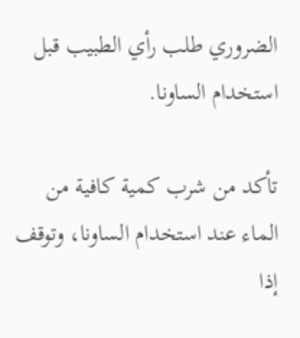الضروري طلب رأي الطبيب قبل استخدام الساونا.

تأكد من شرب كمية كافية من الماء عند استخدام الساونا، وتوقف إذا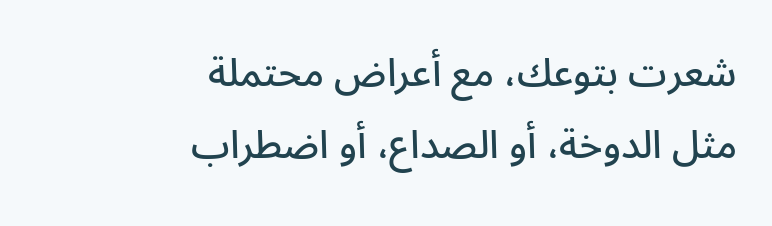شعرت بتوعك، مع أعراض محتملة مثل الدوخة، أو الصداع، أو اضطراب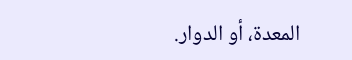المعدة، أو الدوار.